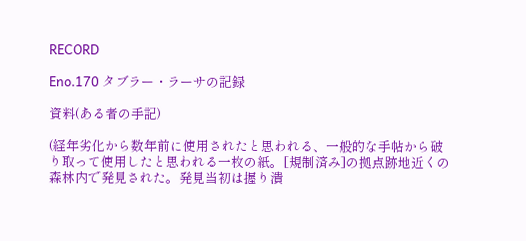RECORD

Eno.170 タブラー・ラーサの記録

資料(ある者の手記)

(経年劣化から数年前に使用されたと思われる、一般的な手帖から破り取って使用したと思われる一枚の紙。[規制済み]の拠点跡地近くの森林内で発見された。発見当初は握り潰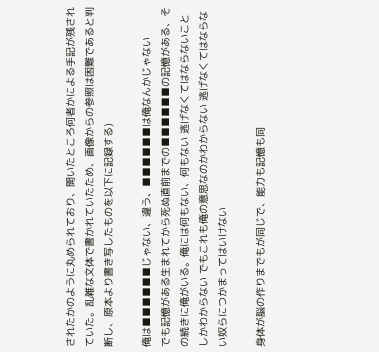されたかのように丸められており、開いたところ何者かによる手記が残されていた。乱雑な文体で書かれていたため、画像からの参照は困難であると判断し、原本より書き写したものを以下に記録する)

俺は■■■■■■じゃない、違う、■■■■■■は俺なんかじゃない
でも記憶がある生まれてから死ぬ直前までの■■■■■■の記憶がある、その続きに俺がいる。俺には何もない、何もない 逃げなくてはならないことしかわからない でもこれも俺の意思なのかわからない 逃げなくてはならない奴らにつかまってはいけない

身体が脳の作りまでもが同じで、能力も記憶も同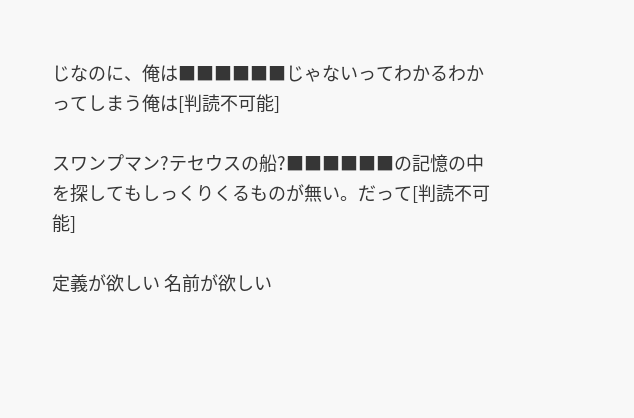じなのに、俺は■■■■■■じゃないってわかるわかってしまう俺は[判読不可能]

スワンプマン?テセウスの船?■■■■■■の記憶の中を探してもしっくりくるものが無い。だって[判読不可能]

定義が欲しい 名前が欲しい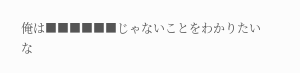俺は■■■■■■じゃないことをわかりたい
な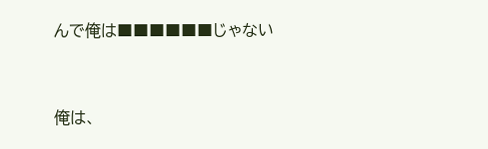んで俺は■■■■■■じゃない


俺は、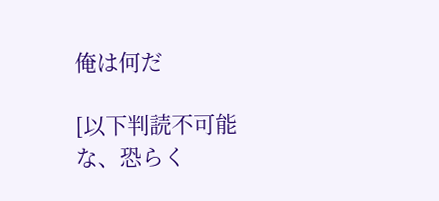俺は何だ

[以下判読不可能な、恐らく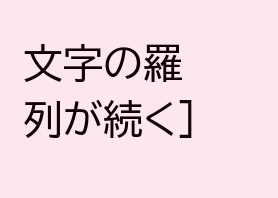文字の羅列が続く]